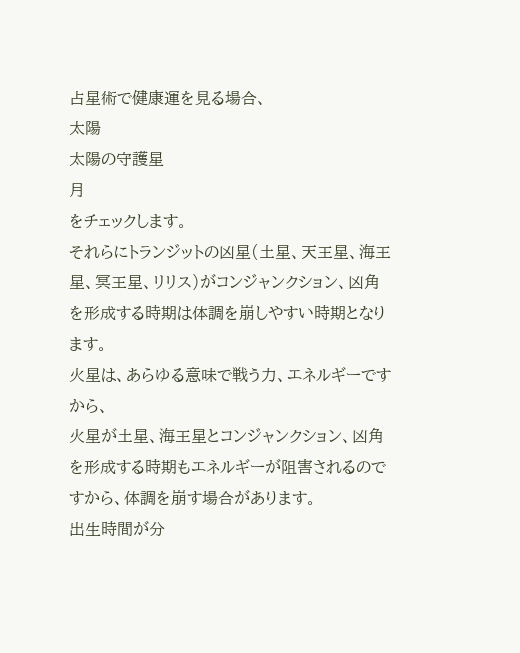占星術で健康運を見る場合、
太陽
太陽の守護星
月
をチェックします。
それらにトランジットの凶星(土星、天王星、海王星、冥王星、リリス)がコンジャンクション、凶角を形成する時期は体調を崩しやすい時期となります。
火星は、あらゆる意味で戦う力、エネルギーですから、
火星が土星、海王星とコンジャンクション、凶角を形成する時期もエネルギーが阻害されるのですから、体調を崩す場合があります。
出生時間が分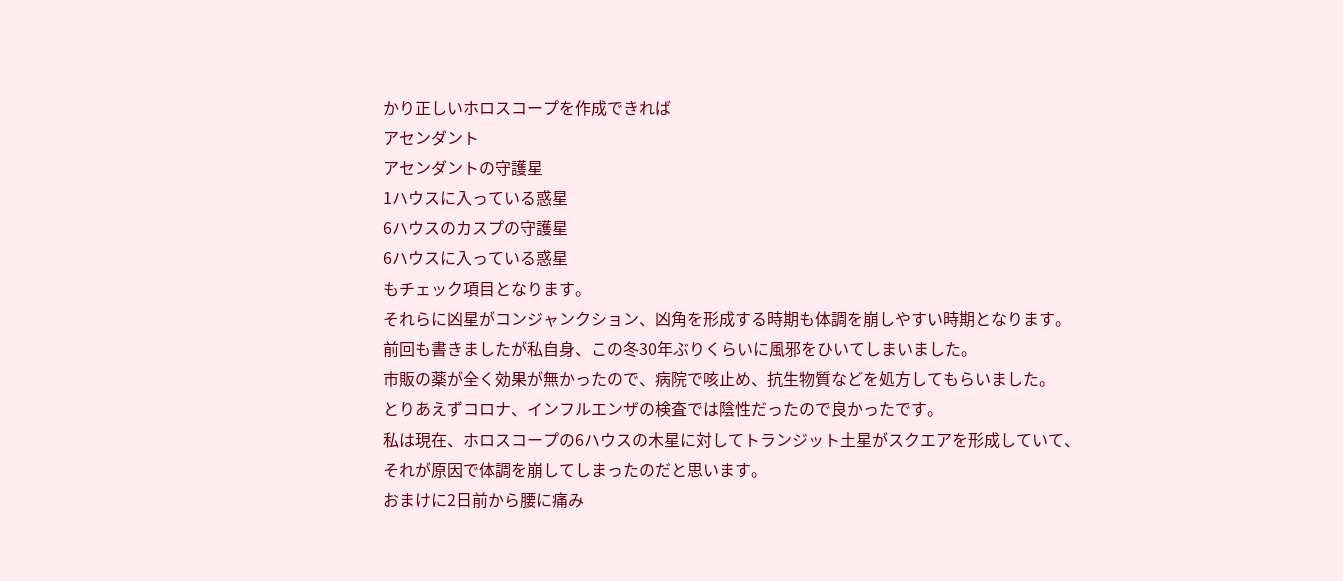かり正しいホロスコープを作成できれば
アセンダント
アセンダントの守護星
1ハウスに入っている惑星
6ハウスのカスプの守護星
6ハウスに入っている惑星
もチェック項目となります。
それらに凶星がコンジャンクション、凶角を形成する時期も体調を崩しやすい時期となります。
前回も書きましたが私自身、この冬30年ぶりくらいに風邪をひいてしまいました。
市販の薬が全く効果が無かったので、病院で咳止め、抗生物質などを処方してもらいました。
とりあえずコロナ、インフルエンザの検査では陰性だったので良かったです。
私は現在、ホロスコープの6ハウスの木星に対してトランジット土星がスクエアを形成していて、
それが原因で体調を崩してしまったのだと思います。
おまけに2日前から腰に痛み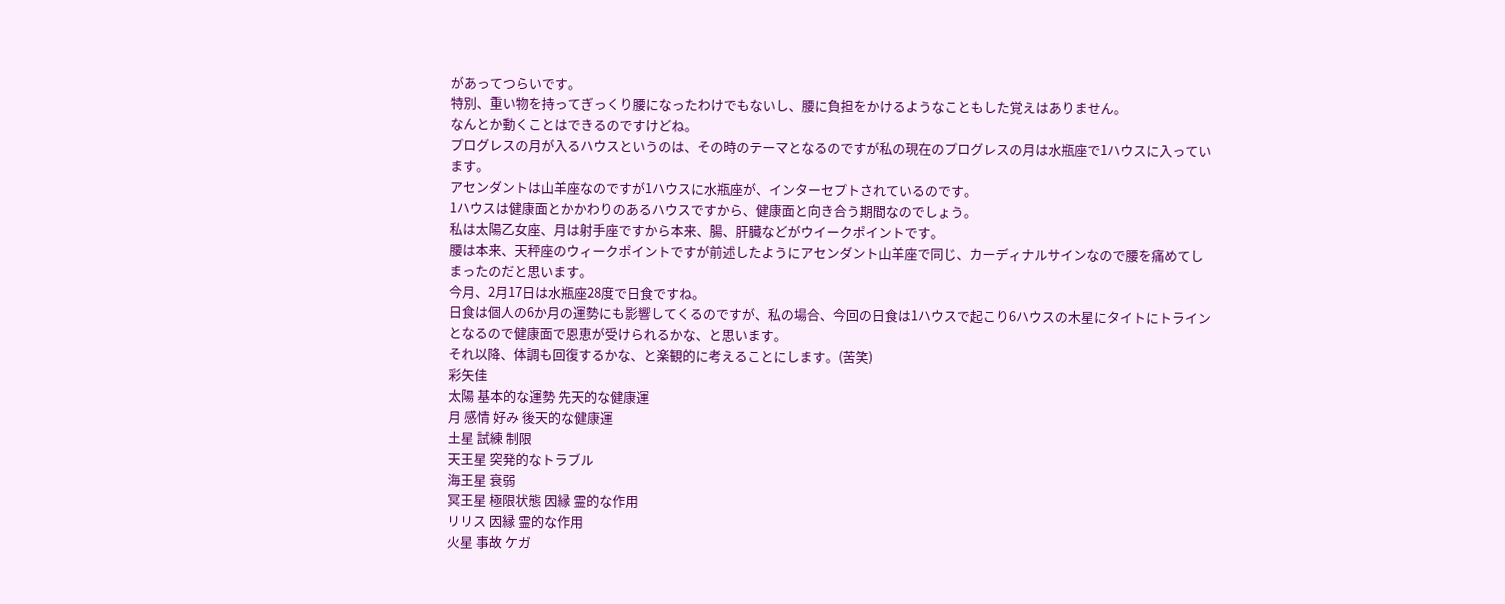があってつらいです。
特別、重い物を持ってぎっくり腰になったわけでもないし、腰に負担をかけるようなこともした覚えはありません。
なんとか動くことはできるのですけどね。
プログレスの月が入るハウスというのは、その時のテーマとなるのですが私の現在のプログレスの月は水瓶座で1ハウスに入っています。
アセンダントは山羊座なのですが1ハウスに水瓶座が、インターセプトされているのです。
1ハウスは健康面とかかわりのあるハウスですから、健康面と向き合う期間なのでしょう。
私は太陽乙女座、月は射手座ですから本来、腸、肝臓などがウイークポイントです。
腰は本来、天秤座のウィークポイントですが前述したようにアセンダント山羊座で同じ、カーディナルサインなので腰を痛めてしまったのだと思います。
今月、2月17日は水瓶座28度で日食ですね。
日食は個人の6か月の運勢にも影響してくるのですが、私の場合、今回の日食は1ハウスで起こり6ハウスの木星にタイトにトラインとなるので健康面で恩恵が受けられるかな、と思います。
それ以降、体調も回復するかな、と楽観的に考えることにします。(苦笑)
彩矢佳
太陽 基本的な運勢 先天的な健康運
月 感情 好み 後天的な健康運
土星 試練 制限
天王星 突発的なトラブル
海王星 衰弱
冥王星 極限状態 因縁 霊的な作用
リリス 因縁 霊的な作用
火星 事故 ケガ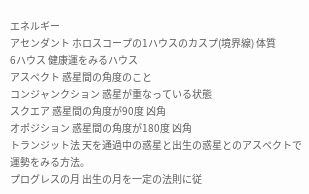エネルギー
アセンダント ホロスコープの1ハウスのカスプ(境界線) 体質
6ハウス 健康運をみるハウス
アスペクト 惑星間の角度のこと
コンジャンクション 惑星が重なっている状態
スクエア 惑星間の角度が90度 凶角
オポジション 惑星間の角度が180度 凶角
トランジット法 天を通過中の惑星と出生の惑星とのアスペクトで運勢をみる方法。
プログレスの月 出生の月を一定の法則に従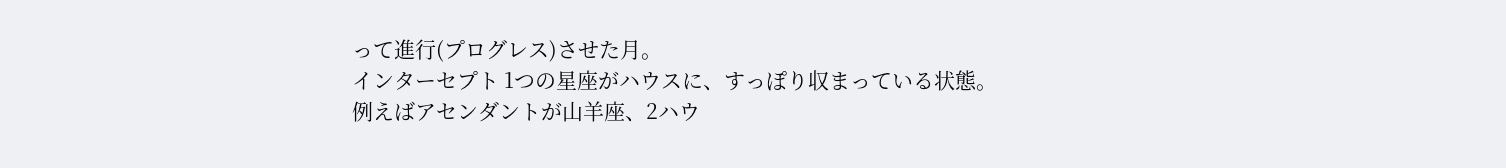って進行(プログレス)させた月。
インターセプト 1つの星座がハウスに、すっぽり収まっている状態。
例えばアセンダントが山羊座、2ハウ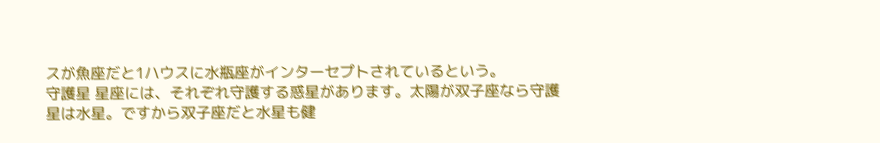スが魚座だと1ハウスに水瓶座がインターセプトされているという。
守護星 星座には、それぞれ守護する惑星があります。太陽が双子座なら守護星は水星。ですから双子座だと水星も健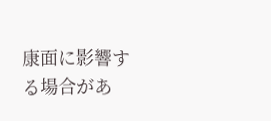康面に影響する場合があ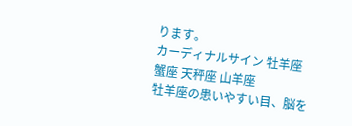ります。
カーディナルサイン 牡羊座 蟹座 天秤座 山羊座
牡羊座の患いやすい目、脳を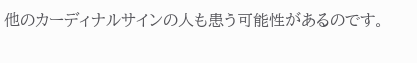他のカーディナルサインの人も患う可能性があるのです。